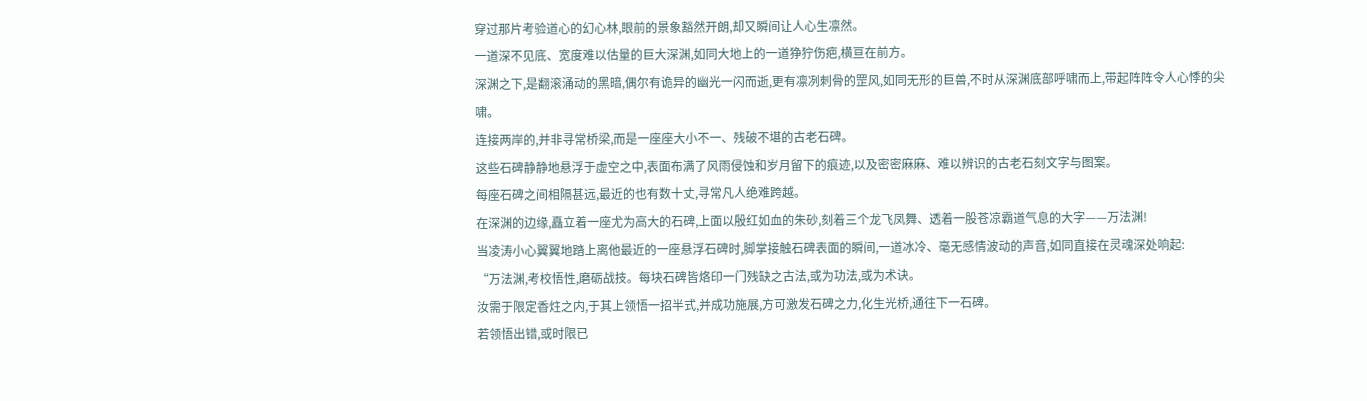穿过那片考验道心的幻心林,眼前的景象豁然开朗,却又瞬间让人心生凛然。
一道深不见底、宽度难以估量的巨大深渊,如同大地上的一道狰狞伤疤,横亘在前方。
深渊之下,是翻滚涌动的黑暗,偶尔有诡异的幽光一闪而逝,更有凛冽刺骨的罡风,如同无形的巨兽,不时从深渊底部呼啸而上,带起阵阵令人心悸的尖啸。
连接两岸的,并非寻常桥梁,而是一座座大小不一、残破不堪的古老石碑。
这些石碑静静地悬浮于虚空之中,表面布满了风雨侵蚀和岁月留下的痕迹,以及密密麻麻、难以辨识的古老石刻文字与图案。
每座石碑之间相隔甚远,最近的也有数十丈,寻常凡人绝难跨越。
在深渊的边缘,矗立着一座尤为高大的石碑,上面以殷红如血的朱砂,刻着三个龙飞凤舞、透着一股苍凉霸道气息的大字——万法渊!
当凌涛小心翼翼地踏上离他最近的一座悬浮石碑时,脚掌接触石碑表面的瞬间,一道冰冷、毫无感情波动的声音,如同直接在灵魂深处响起:
“万法渊,考校悟性,磨砺战技。每块石碑皆烙印一门残缺之古法,或为功法,或为术诀。
汝需于限定香炷之内,于其上领悟一招半式,并成功施展,方可激发石碑之力,化生光桥,通往下一石碑。
若领悟出错,或时限已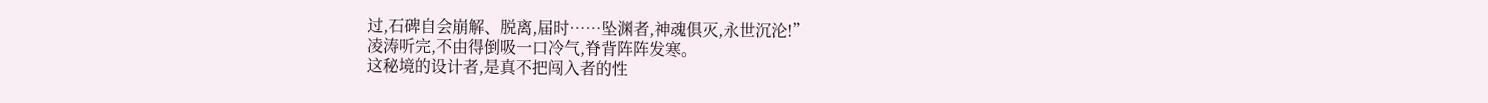过,石碑自会崩解、脱离,届时……坠渊者,神魂俱灭,永世沉沦!”
凌涛听完,不由得倒吸一口冷气,脊背阵阵发寒。
这秘境的设计者,是真不把闯入者的性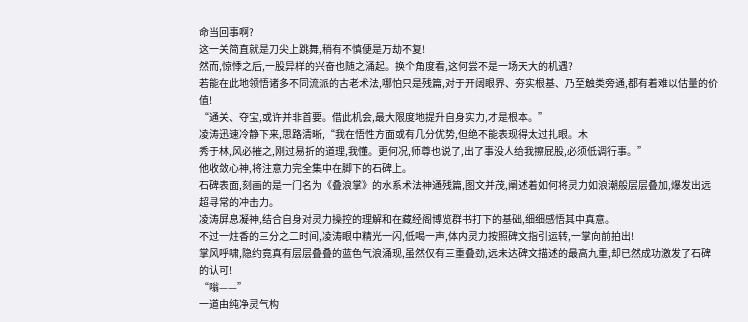命当回事啊?
这一关简直就是刀尖上跳舞,稍有不慎便是万劫不复!
然而,惊悸之后,一股异样的兴奋也随之涌起。换个角度看,这何尝不是一场天大的机遇?
若能在此地领悟诸多不同流派的古老术法,哪怕只是残篇,对于开阔眼界、夯实根基、乃至触类旁通,都有着难以估量的价值!
“通关、夺宝,或许并非首要。借此机会,最大限度地提升自身实力,才是根本。”
凌涛迅速冷静下来,思路清晰,“我在悟性方面或有几分优势,但绝不能表现得太过扎眼。木
秀于林,风必摧之,刚过易折的道理,我懂。更何况,师尊也说了,出了事没人给我擦屁股,必须低调行事。”
他收敛心神,将注意力完全集中在脚下的石碑上。
石碑表面,刻画的是一门名为《叠浪掌》的水系术法神通残篇,图文并茂,阐述着如何将灵力如浪潮般层层叠加,爆发出远超寻常的冲击力。
凌涛屏息凝神,结合自身对灵力操控的理解和在藏经阁博览群书打下的基础,细细感悟其中真意。
不过一炷香的三分之二时间,凌涛眼中精光一闪,低喝一声,体内灵力按照碑文指引运转,一掌向前拍出!
掌风呼啸,隐约竟真有层层叠叠的蓝色气浪涌现,虽然仅有三重叠劲,远未达碑文描述的最高九重,却已然成功激发了石碑的认可!
“嗡——”
一道由纯净灵气构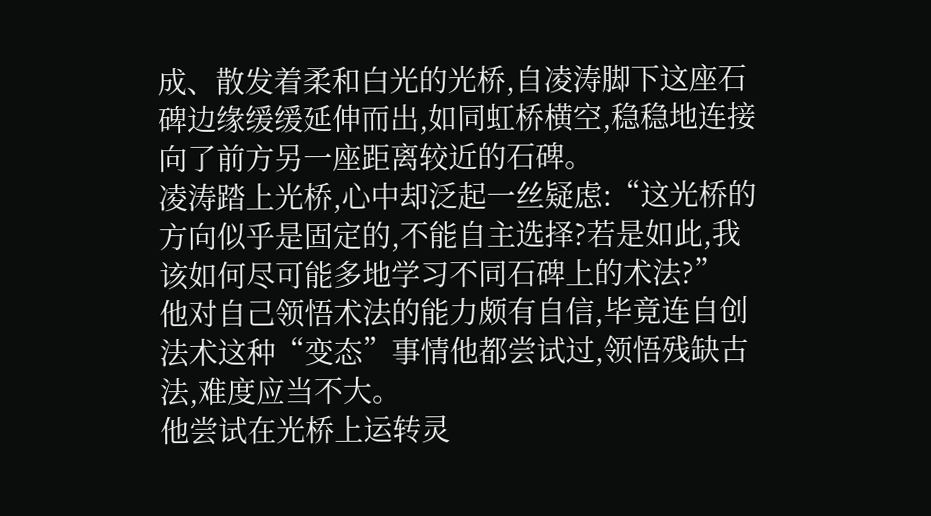成、散发着柔和白光的光桥,自凌涛脚下这座石碑边缘缓缓延伸而出,如同虹桥横空,稳稳地连接向了前方另一座距离较近的石碑。
凌涛踏上光桥,心中却泛起一丝疑虑:“这光桥的方向似乎是固定的,不能自主选择?若是如此,我该如何尽可能多地学习不同石碑上的术法?”
他对自己领悟术法的能力颇有自信,毕竟连自创法术这种“变态”事情他都尝试过,领悟残缺古法,难度应当不大。
他尝试在光桥上运转灵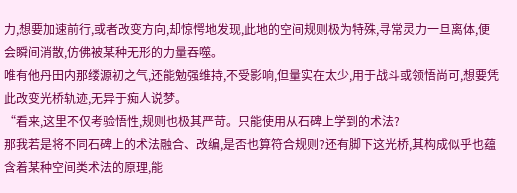力,想要加速前行,或者改变方向,却惊愕地发现,此地的空间规则极为特殊,寻常灵力一旦离体,便会瞬间消散,仿佛被某种无形的力量吞噬。
唯有他丹田内那缕源初之气,还能勉强维持,不受影响,但量实在太少,用于战斗或领悟尚可,想要凭此改变光桥轨迹,无异于痴人说梦。
“看来,这里不仅考验悟性,规则也极其严苛。只能使用从石碑上学到的术法?
那我若是将不同石碑上的术法融合、改编,是否也算符合规则?还有脚下这光桥,其构成似乎也蕴含着某种空间类术法的原理,能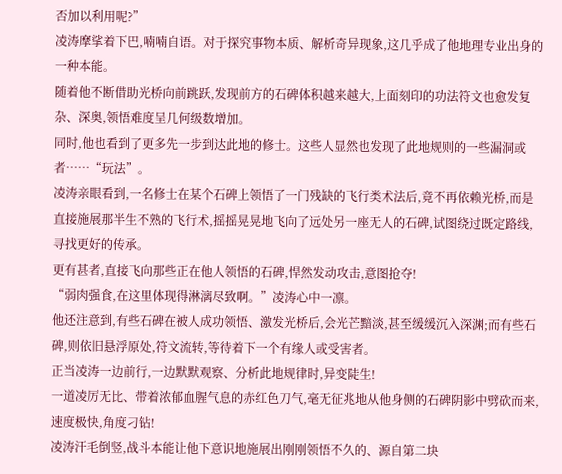否加以利用呢?”
凌涛摩挲着下巴,喃喃自语。对于探究事物本质、解析奇异现象,这几乎成了他地理专业出身的一种本能。
随着他不断借助光桥向前跳跃,发现前方的石碑体积越来越大,上面刻印的功法符文也愈发复杂、深奥,领悟难度呈几何级数增加。
同时,他也看到了更多先一步到达此地的修士。这些人显然也发现了此地规则的一些漏洞或者……“玩法”。
凌涛亲眼看到,一名修士在某个石碑上领悟了一门残缺的飞行类术法后,竟不再依赖光桥,而是直接施展那半生不熟的飞行术,摇摇晃晃地飞向了远处另一座无人的石碑,试图绕过既定路线,寻找更好的传承。
更有甚者,直接飞向那些正在他人领悟的石碑,悍然发动攻击,意图抢夺!
“弱肉强食,在这里体现得淋漓尽致啊。”凌涛心中一凛。
他还注意到,有些石碑在被人成功领悟、激发光桥后,会光芒黯淡,甚至缓缓沉入深渊;而有些石碑,则依旧悬浮原处,符文流转,等待着下一个有缘人或受害者。
正当凌涛一边前行,一边默默观察、分析此地规律时,异变陡生!
一道凌厉无比、带着浓郁血腥气息的赤红色刀气,毫无征兆地从他身侧的石碑阴影中劈砍而来,速度极快,角度刁钻!
凌涛汗毛倒竖,战斗本能让他下意识地施展出刚刚领悟不久的、源自第二块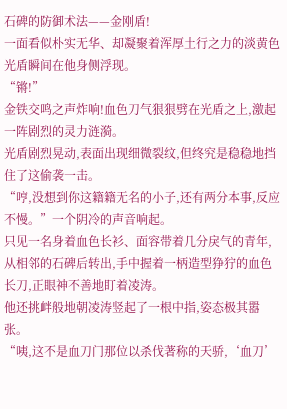石碑的防御术法——金刚盾!
一面看似朴实无华、却凝聚着浑厚土行之力的淡黄色光盾瞬间在他身侧浮现。
“锵!”
金铁交鸣之声炸响!血色刀气狠狠劈在光盾之上,激起一阵剧烈的灵力涟漪。
光盾剧烈晃动,表面出现细微裂纹,但终究是稳稳地挡住了这偷袭一击。
“哼,没想到你这籍籍无名的小子,还有两分本事,反应不慢。”一个阴冷的声音响起。
只见一名身着血色长衫、面容带着几分戾气的青年,从相邻的石碑后转出,手中握着一柄造型狰狞的血色长刀,正眼神不善地盯着凌涛。
他还挑衅般地朝凌涛竖起了一根中指,姿态极其嚣张。
“咦,这不是血刀门那位以杀伐著称的天骄,‘血刀’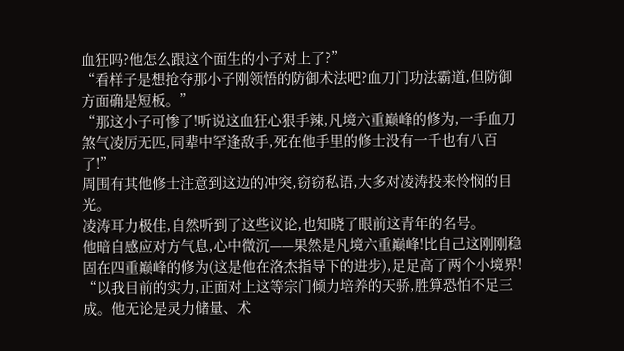血狂吗?他怎么跟这个面生的小子对上了?”
“看样子是想抢夺那小子刚领悟的防御术法吧?血刀门功法霸道,但防御方面确是短板。”
“那这小子可惨了!听说这血狂心狠手辣,凡境六重巅峰的修为,一手血刀煞气凌厉无匹,同辈中罕逢敌手,死在他手里的修士没有一千也有八百了!”
周围有其他修士注意到这边的冲突,窃窃私语,大多对凌涛投来怜悯的目光。
凌涛耳力极佳,自然听到了这些议论,也知晓了眼前这青年的名号。
他暗自感应对方气息,心中微沉——果然是凡境六重巅峰!比自己这刚刚稳固在四重巅峰的修为(这是他在洛杰指导下的进步),足足高了两个小境界!
“以我目前的实力,正面对上这等宗门倾力培养的天骄,胜算恐怕不足三成。他无论是灵力储量、术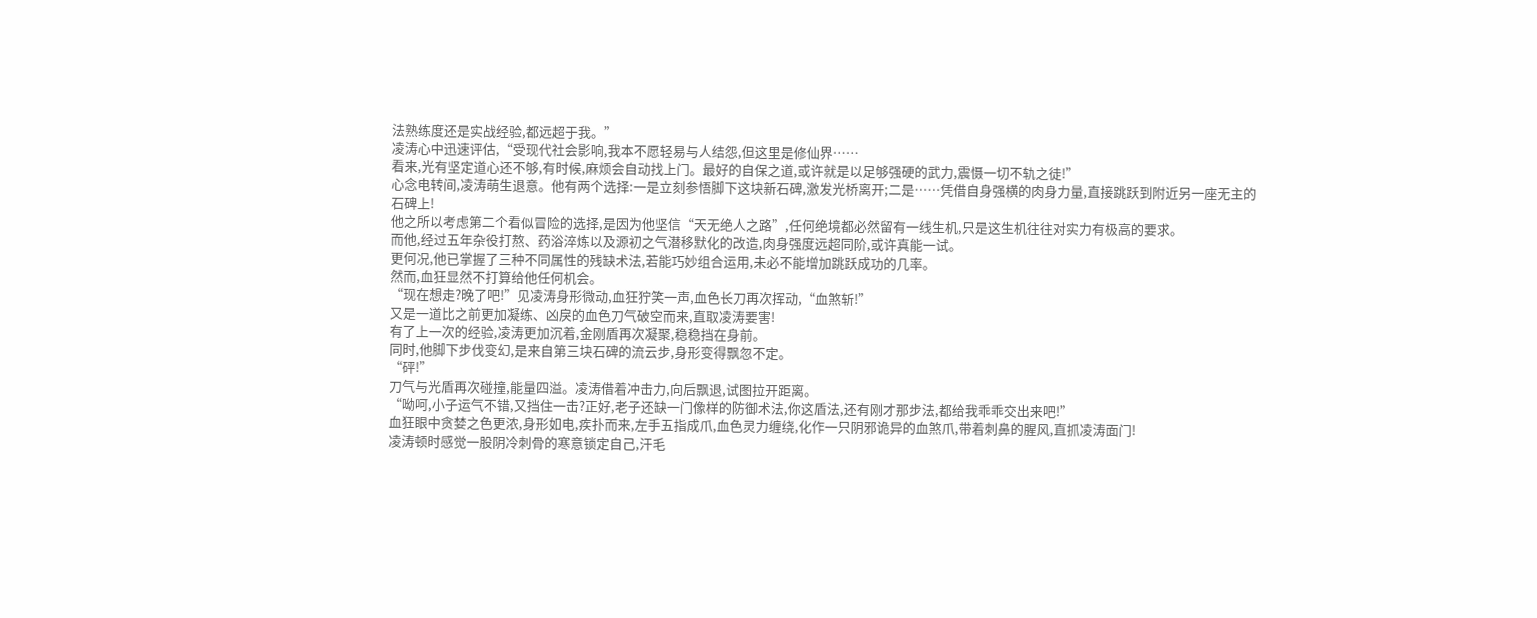法熟练度还是实战经验,都远超于我。”
凌涛心中迅速评估,“受现代社会影响,我本不愿轻易与人结怨,但这里是修仙界……
看来,光有坚定道心还不够,有时候,麻烦会自动找上门。最好的自保之道,或许就是以足够强硬的武力,震慑一切不轨之徒!”
心念电转间,凌涛萌生退意。他有两个选择:一是立刻参悟脚下这块新石碑,激发光桥离开;二是……凭借自身强横的肉身力量,直接跳跃到附近另一座无主的石碑上!
他之所以考虑第二个看似冒险的选择,是因为他坚信“天无绝人之路”,任何绝境都必然留有一线生机,只是这生机往往对实力有极高的要求。
而他,经过五年杂役打熬、药浴淬炼以及源初之气潜移默化的改造,肉身强度远超同阶,或许真能一试。
更何况,他已掌握了三种不同属性的残缺术法,若能巧妙组合运用,未必不能增加跳跃成功的几率。
然而,血狂显然不打算给他任何机会。
“现在想走?晚了吧!”见凌涛身形微动,血狂狞笑一声,血色长刀再次挥动,“血煞斩!”
又是一道比之前更加凝练、凶戾的血色刀气破空而来,直取凌涛要害!
有了上一次的经验,凌涛更加沉着,金刚盾再次凝聚,稳稳挡在身前。
同时,他脚下步伐变幻,是来自第三块石碑的流云步,身形变得飘忽不定。
“砰!”
刀气与光盾再次碰撞,能量四溢。凌涛借着冲击力,向后飘退,试图拉开距离。
“呦呵,小子运气不错,又挡住一击?正好,老子还缺一门像样的防御术法,你这盾法,还有刚才那步法,都给我乖乖交出来吧!”
血狂眼中贪婪之色更浓,身形如电,疾扑而来,左手五指成爪,血色灵力缠绕,化作一只阴邪诡异的血煞爪,带着刺鼻的腥风,直抓凌涛面门!
凌涛顿时感觉一股阴冷刺骨的寒意锁定自己,汗毛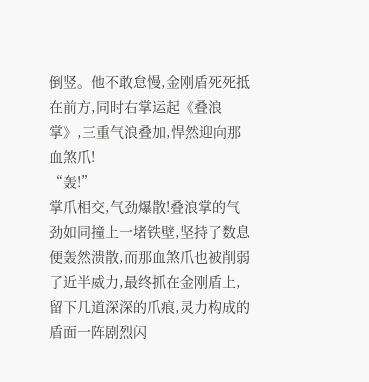倒竖。他不敢怠慢,金刚盾死死抵在前方,同时右掌运起《叠浪掌》,三重气浪叠加,悍然迎向那血煞爪!
“轰!”
掌爪相交,气劲爆散!叠浪掌的气劲如同撞上一堵铁壁,坚持了数息便轰然溃散,而那血煞爪也被削弱了近半威力,最终抓在金刚盾上,留下几道深深的爪痕,灵力构成的盾面一阵剧烈闪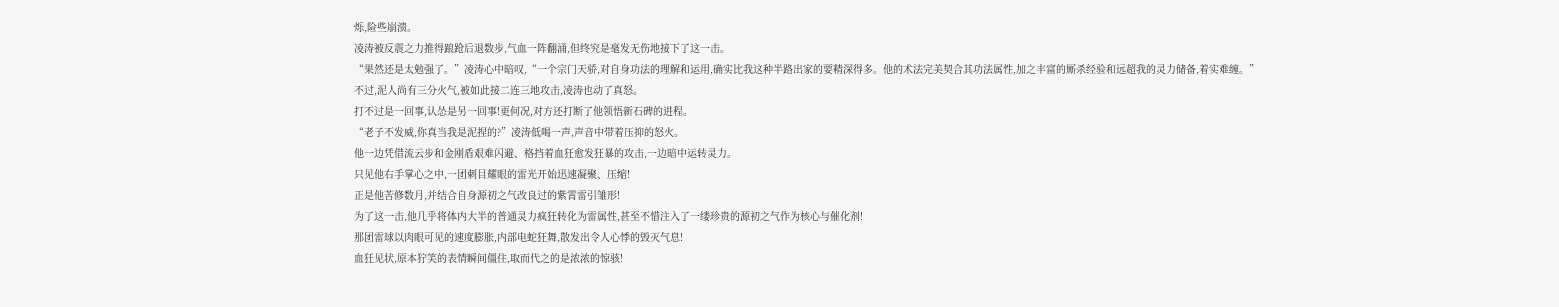烁,险些崩溃。
凌涛被反震之力推得踉跄后退数步,气血一阵翻涌,但终究是毫发无伤地接下了这一击。
“果然还是太勉强了。”凌涛心中暗叹,“一个宗门天骄,对自身功法的理解和运用,确实比我这种半路出家的要精深得多。他的术法完美契合其功法属性,加之丰富的厮杀经验和远超我的灵力储备,着实难缠。”
不过,泥人尚有三分火气,被如此接二连三地攻击,凌涛也动了真怒。
打不过是一回事,认怂是另一回事!更何况,对方还打断了他领悟新石碑的进程。
“老子不发威,你真当我是泥捏的?”凌涛低喝一声,声音中带着压抑的怒火。
他一边凭借流云步和金刚盾艰难闪避、格挡着血狂愈发狂暴的攻击,一边暗中运转灵力。
只见他右手掌心之中,一团刺目耀眼的雷光开始迅速凝聚、压缩!
正是他苦修数月,并结合自身源初之气改良过的紫霄雷引雏形!
为了这一击,他几乎将体内大半的普通灵力疯狂转化为雷属性,甚至不惜注入了一缕珍贵的源初之气作为核心与催化剂!
那团雷球以肉眼可见的速度膨胀,内部电蛇狂舞,散发出令人心悸的毁灭气息!
血狂见状,原本狞笑的表情瞬间僵住,取而代之的是浓浓的惊骇!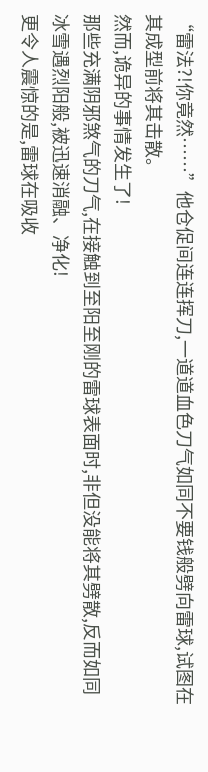“雷法?!你竟然……”他仓促间连连挥刀,一道道血色刀气如同不要钱般劈向雷球,试图在其成型前将其击散。
然而,诡异的事情发生了!
那些充满阴邪煞气的刀气,在接触到至阳至刚的雷球表面时,非但没能将其劈散,反而如同冰雪遇烈阳般,被迅速消融、净化!
更令人震惊的是,雷球在吸收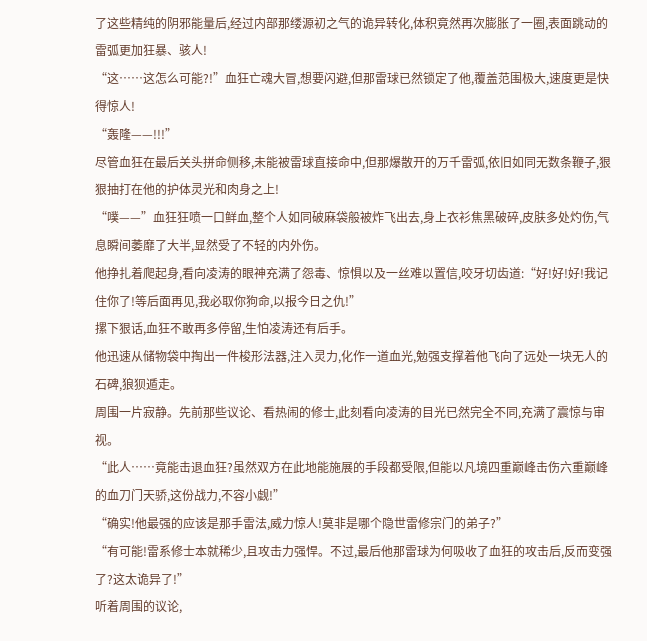了这些精纯的阴邪能量后,经过内部那缕源初之气的诡异转化,体积竟然再次膨胀了一圈,表面跳动的雷弧更加狂暴、骇人!
“这……这怎么可能?!”血狂亡魂大冒,想要闪避,但那雷球已然锁定了他,覆盖范围极大,速度更是快得惊人!
“轰隆——!!!”
尽管血狂在最后关头拼命侧移,未能被雷球直接命中,但那爆散开的万千雷弧,依旧如同无数条鞭子,狠狠抽打在他的护体灵光和肉身之上!
“噗——”血狂狂喷一口鲜血,整个人如同破麻袋般被炸飞出去,身上衣衫焦黑破碎,皮肤多处灼伤,气息瞬间萎靡了大半,显然受了不轻的内外伤。
他挣扎着爬起身,看向凌涛的眼神充满了怨毒、惊惧以及一丝难以置信,咬牙切齿道:“好!好!好!我记住你了!等后面再见,我必取你狗命,以报今日之仇!”
摞下狠话,血狂不敢再多停留,生怕凌涛还有后手。
他迅速从储物袋中掏出一件梭形法器,注入灵力,化作一道血光,勉强支撑着他飞向了远处一块无人的石碑,狼狈遁走。
周围一片寂静。先前那些议论、看热闹的修士,此刻看向凌涛的目光已然完全不同,充满了震惊与审视。
“此人……竟能击退血狂?虽然双方在此地能施展的手段都受限,但能以凡境四重巅峰击伤六重巅峰的血刀门天骄,这份战力,不容小觑!”
“确实!他最强的应该是那手雷法,威力惊人!莫非是哪个隐世雷修宗门的弟子?”
“有可能!雷系修士本就稀少,且攻击力强悍。不过,最后他那雷球为何吸收了血狂的攻击后,反而变强了?这太诡异了!”
听着周围的议论,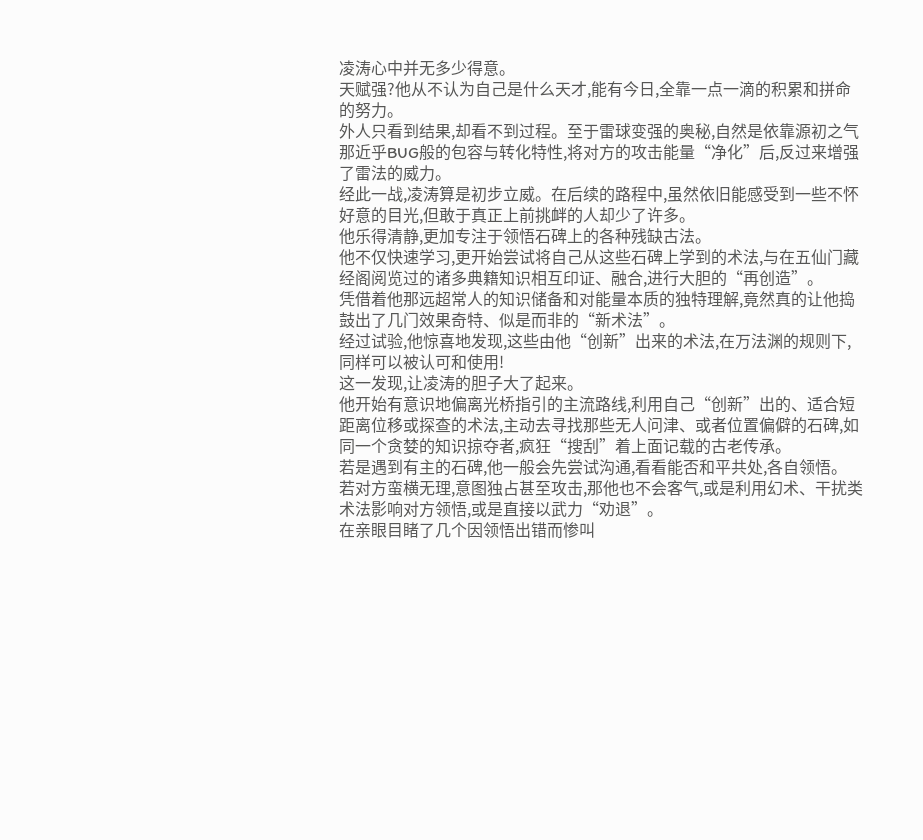凌涛心中并无多少得意。
天赋强?他从不认为自己是什么天才,能有今日,全靠一点一滴的积累和拼命的努力。
外人只看到结果,却看不到过程。至于雷球变强的奥秘,自然是依靠源初之气那近乎BUG般的包容与转化特性,将对方的攻击能量“净化”后,反过来增强了雷法的威力。
经此一战,凌涛算是初步立威。在后续的路程中,虽然依旧能感受到一些不怀好意的目光,但敢于真正上前挑衅的人却少了许多。
他乐得清静,更加专注于领悟石碑上的各种残缺古法。
他不仅快速学习,更开始尝试将自己从这些石碑上学到的术法,与在五仙门藏经阁阅览过的诸多典籍知识相互印证、融合,进行大胆的“再创造”。
凭借着他那远超常人的知识储备和对能量本质的独特理解,竟然真的让他捣鼓出了几门效果奇特、似是而非的“新术法”。
经过试验,他惊喜地发现,这些由他“创新”出来的术法,在万法渊的规则下,同样可以被认可和使用!
这一发现,让凌涛的胆子大了起来。
他开始有意识地偏离光桥指引的主流路线,利用自己“创新”出的、适合短距离位移或探查的术法,主动去寻找那些无人问津、或者位置偏僻的石碑,如同一个贪婪的知识掠夺者,疯狂“搜刮”着上面记载的古老传承。
若是遇到有主的石碑,他一般会先尝试沟通,看看能否和平共处,各自领悟。
若对方蛮横无理,意图独占甚至攻击,那他也不会客气,或是利用幻术、干扰类术法影响对方领悟,或是直接以武力“劝退”。
在亲眼目睹了几个因领悟出错而惨叫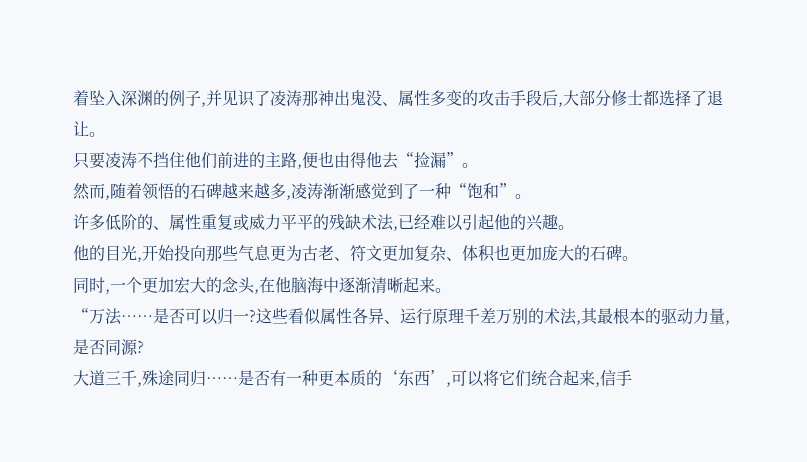着坠入深渊的例子,并见识了凌涛那神出鬼没、属性多变的攻击手段后,大部分修士都选择了退让。
只要凌涛不挡住他们前进的主路,便也由得他去“捡漏”。
然而,随着领悟的石碑越来越多,凌涛渐渐感觉到了一种“饱和”。
许多低阶的、属性重复或威力平平的残缺术法,已经难以引起他的兴趣。
他的目光,开始投向那些气息更为古老、符文更加复杂、体积也更加庞大的石碑。
同时,一个更加宏大的念头,在他脑海中逐渐清晰起来。
“万法……是否可以归一?这些看似属性各异、运行原理千差万别的术法,其最根本的驱动力量,是否同源?
大道三千,殊途同归……是否有一种更本质的‘东西’,可以将它们统合起来,信手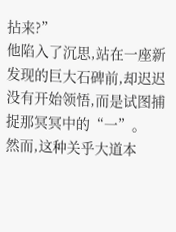拈来?”
他陷入了沉思,站在一座新发现的巨大石碑前,却迟迟没有开始领悟,而是试图捕捉那冥冥中的“一”。
然而,这种关乎大道本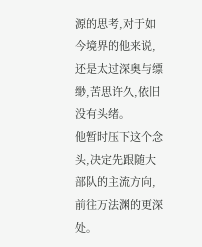源的思考,对于如今境界的他来说,还是太过深奥与缥缈,苦思许久,依旧没有头绪。
他暂时压下这个念头,决定先跟随大部队的主流方向,前往万法渊的更深处。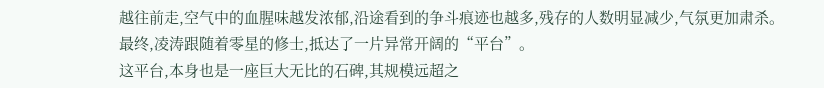越往前走,空气中的血腥味越发浓郁,沿途看到的争斗痕迹也越多,残存的人数明显减少,气氛更加肃杀。
最终,凌涛跟随着零星的修士,抵达了一片异常开阔的“平台”。
这平台,本身也是一座巨大无比的石碑,其规模远超之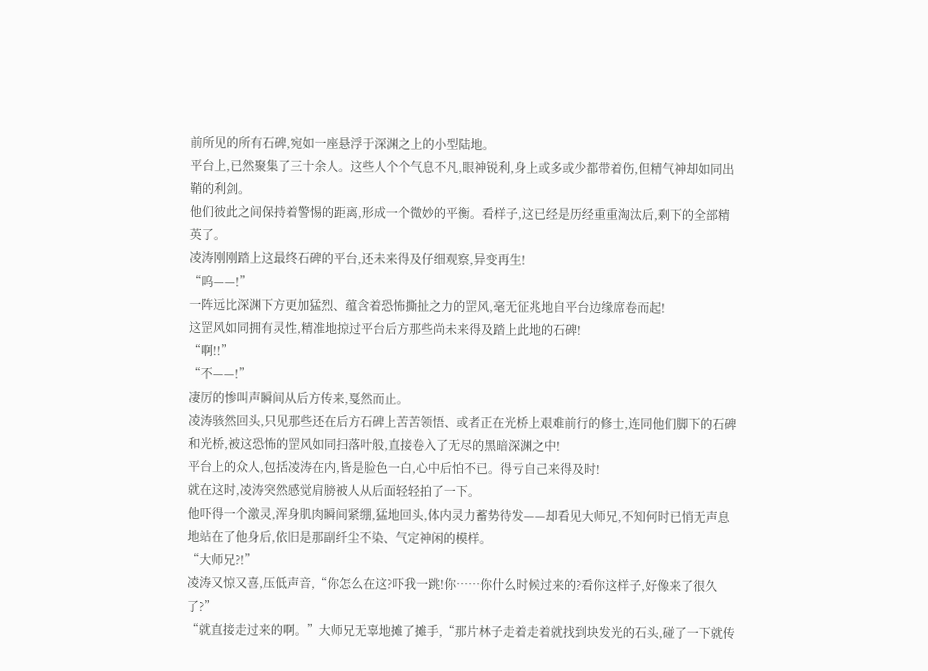前所见的所有石碑,宛如一座悬浮于深渊之上的小型陆地。
平台上,已然聚集了三十余人。这些人个个气息不凡,眼神锐利,身上或多或少都带着伤,但精气神却如同出鞘的利剑。
他们彼此之间保持着警惕的距离,形成一个微妙的平衡。看样子,这已经是历经重重淘汰后,剩下的全部精英了。
凌涛刚刚踏上这最终石碑的平台,还未来得及仔细观察,异变再生!
“呜——!”
一阵远比深渊下方更加猛烈、蕴含着恐怖撕扯之力的罡风,毫无征兆地自平台边缘席卷而起!
这罡风如同拥有灵性,精准地掠过平台后方那些尚未来得及踏上此地的石碑!
“啊!!”
“不——!”
凄厉的惨叫声瞬间从后方传来,戛然而止。
凌涛骇然回头,只见那些还在后方石碑上苦苦领悟、或者正在光桥上艰难前行的修士,连同他们脚下的石碑和光桥,被这恐怖的罡风如同扫落叶般,直接卷入了无尽的黑暗深渊之中!
平台上的众人,包括凌涛在内,皆是脸色一白,心中后怕不已。得亏自己来得及时!
就在这时,凌涛突然感觉肩膀被人从后面轻轻拍了一下。
他吓得一个激灵,浑身肌肉瞬间紧绷,猛地回头,体内灵力蓄势待发——却看见大师兄,不知何时已悄无声息地站在了他身后,依旧是那副纤尘不染、气定神闲的模样。
“大师兄?!”
凌涛又惊又喜,压低声音,“你怎么在这?吓我一跳!你……你什么时候过来的?看你这样子,好像来了很久了?”
“就直接走过来的啊。”大师兄无辜地摊了摊手,“那片林子走着走着就找到块发光的石头,碰了一下就传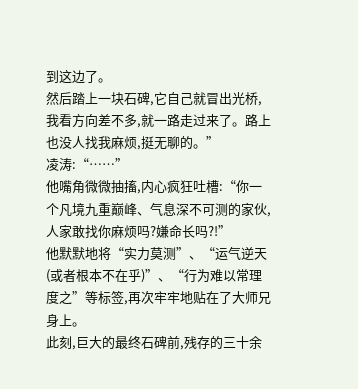到这边了。
然后踏上一块石碑,它自己就冒出光桥,我看方向差不多,就一路走过来了。路上也没人找我麻烦,挺无聊的。”
凌涛:“……”
他嘴角微微抽搐,内心疯狂吐槽:“你一个凡境九重巅峰、气息深不可测的家伙,人家敢找你麻烦吗?嫌命长吗?!”
他默默地将“实力莫测”、“运气逆天(或者根本不在乎)”、“行为难以常理度之”等标签,再次牢牢地贴在了大师兄身上。
此刻,巨大的最终石碑前,残存的三十余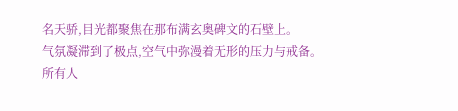名天骄,目光都聚焦在那布满玄奥碑文的石壁上。
气氛凝滞到了极点,空气中弥漫着无形的压力与戒备。
所有人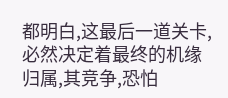都明白,这最后一道关卡,必然决定着最终的机缘归属,其竞争,恐怕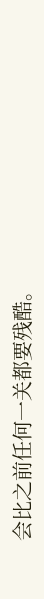会比之前任何一关都要残酷。